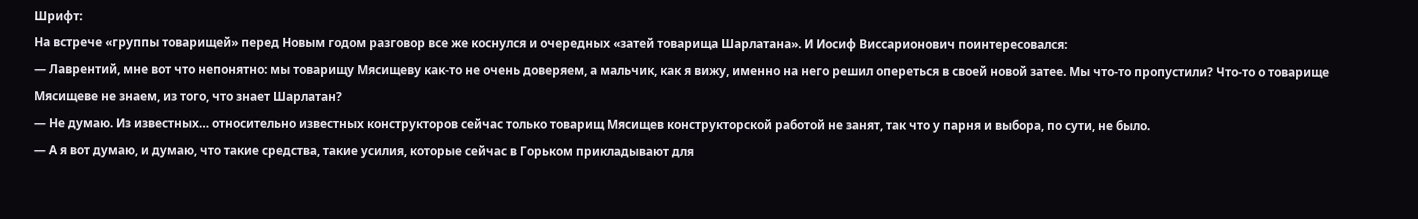Шрифт:
На встрече «группы товарищей» перед Новым годом разговор все же коснулся и очередных «затей товарища Шарлатана». И Иосиф Виссарионович поинтересовался:
— Лаврентий, мне вот что непонятно: мы товарищу Мясищеву как-то не очень доверяем, а мальчик, как я вижу, именно на него решил опереться в своей новой затее. Мы что-то пропустили? Что-то о товарище Мясищеве не знаем, из того, что знает Шарлатан?
— Не думаю. Из известных… относительно известных конструкторов сейчас только товарищ Мясищев конструкторской работой не занят, так что у парня и выбора, по сути, не было.
— А я вот думаю, и думаю, что такие средства, такие усилия, которые сейчас в Горьком прикладывают для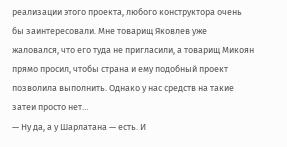реализации этого проекта, любого конструктора очень бы заинтересовали. Мне товарищ Яковлев уже жаловался, что его туда не пригласили, а товарищ Микоян прямо просил, чтобы страна и ему подобный проект позволила выполнить. Однако у нас средств на такие затеи просто нет…
— Ну да, а у Шарлатана — есть. И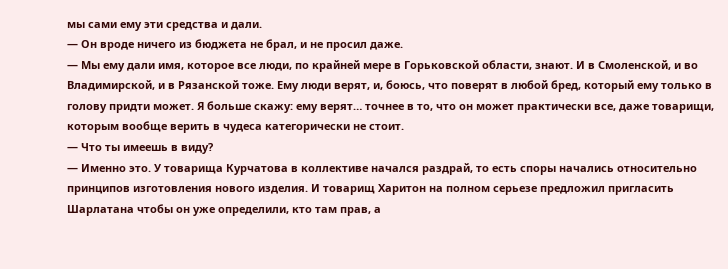мы сами ему эти средства и дали.
— Он вроде ничего из бюджета не брал, и не просил даже.
— Мы ему дали имя, которое все люди, по крайней мере в Горьковской области, знают. И в Смоленской, и во Владимирской, и в Рязанской тоже. Ему люди верят, и, боюсь, что поверят в любой бред, который ему только в голову придти может. Я больше скажу: ему верят… точнее в то, что он может практически все, даже товарищи, которым вообще верить в чудеса категорически не стоит.
— Что ты имеешь в виду?
— Именно это. У товарища Курчатова в коллективе начался раздрай, то есть споры начались относительно принципов изготовления нового изделия. И товарищ Харитон на полном серьезе предложил пригласить Шарлатана чтобы он уже определили, кто там прав, а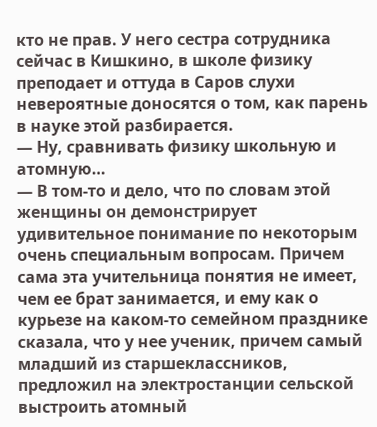кто не прав. У него сестра сотрудника сейчас в Кишкино, в школе физику преподает и оттуда в Саров слухи невероятные доносятся о том, как парень в науке этой разбирается.
— Ну, сравнивать физику школьную и атомную…
— В том-то и дело, что по словам этой женщины он демонстрирует удивительное понимание по некоторым очень специальным вопросам. Причем сама эта учительница понятия не имеет, чем ее брат занимается, и ему как о курьезе на каком-то семейном празднике сказала, что у нее ученик, причем самый младший из старшеклассников, предложил на электростанции сельской выстроить атомный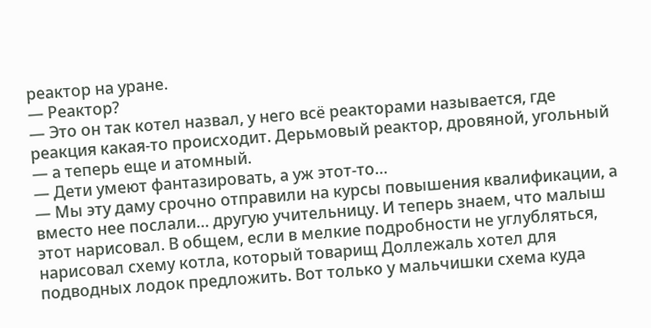реактор на уране.
— Реактор?
— Это он так котел назвал, у него всё реакторами называется, где реакция какая-то происходит. Дерьмовый реактор, дровяной, угольный — а теперь еще и атомный.
— Дети умеют фантазировать, а уж этот-то…
— Мы эту даму срочно отправили на курсы повышения квалификации, а вместо нее послали… другую учительницу. И теперь знаем, что малыш этот нарисовал. В общем, если в мелкие подробности не углубляться, нарисовал схему котла, который товарищ Доллежаль хотел для подводных лодок предложить. Вот только у мальчишки схема куда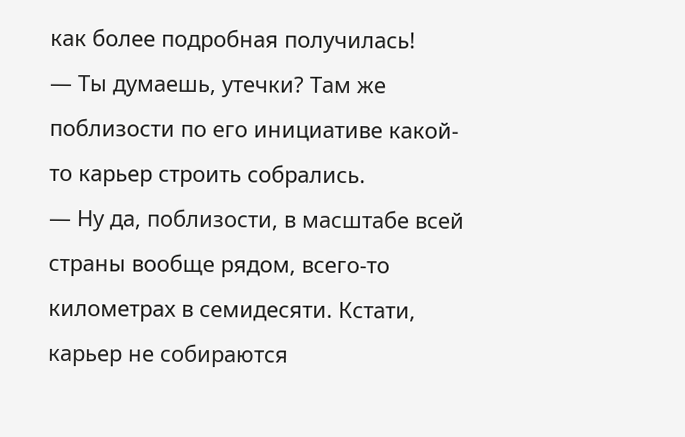как более подробная получилась!
— Ты думаешь, утечки? Там же поблизости по его инициативе какой-то карьер строить собрались.
— Ну да, поблизости, в масштабе всей страны вообще рядом, всего-то километрах в семидесяти. Кстати, карьер не собираются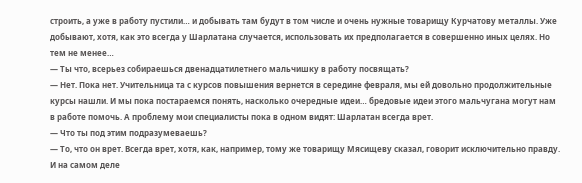строить, а уже в работу пустили… и добывать там будут в том числе и очень нужные товарищу Курчатову металлы. Уже добывают, хотя, как это всегда у Шарлатана случается, использовать их предполагается в совершенно иных целях. Но тем не менее…
— Ты что, всерьез собираешься двенадцатилетнего мальчишку в работу посвящать?
— Нет. Пока нет. Учительница та с курсов повышения вернется в середине февраля, мы ей довольно продолжительные курсы нашли. И мы пока постараемся понять, насколько очередные идеи… бредовые идеи этого мальчугана могут нам в работе помочь. А проблему мои специалисты пока в одном видят: Шарлатан всегда врет.
— Что ты под этим подразумеваешь?
— То, что он врет. Всегда врет, хотя, как, например, тому же товарищу Мясищеву сказал, говорит исключительно правду. И на самом деле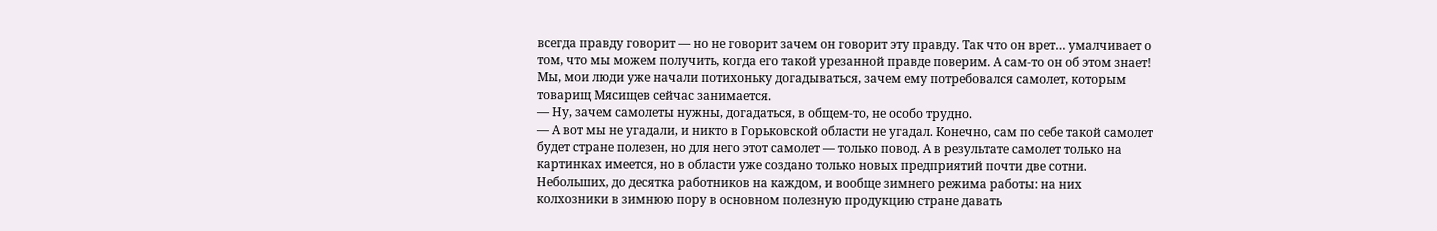всегда правду говорит — но не говорит зачем он говорит эту правду. Так что он врет… умалчивает о том, что мы можем получить, когда его такой урезанной правде поверим. А сам-то он об этом знает! Мы, мои люди уже начали потихоньку догадываться, зачем ему потребовался самолет, которым товарищ Мясищев сейчас занимается.
— Ну, зачем самолеты нужны, догадаться, в общем-то, не особо трудно.
— А вот мы не угадали, и никто в Горьковской области не угадал. Конечно, сам по себе такой самолет будет стране полезен, но для него этот самолет — только повод. А в результате самолет только на картинках имеется, но в области уже создано только новых предприятий почти две сотни. Небольших, до десятка работников на каждом, и вообще зимнего режима работы: на них колхозники в зимнюю пору в основном полезную продукцию стране давать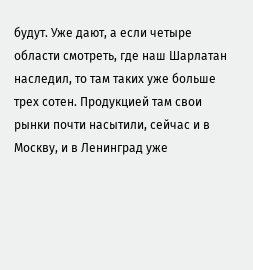будут. Уже дают, а если четыре области смотреть, где наш Шарлатан наследил, то там таких уже больше трех сотен. Продукцией там свои рынки почти насытили, сейчас и в Москву, и в Ленинград уже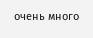очень много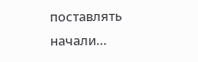поставлять начали…